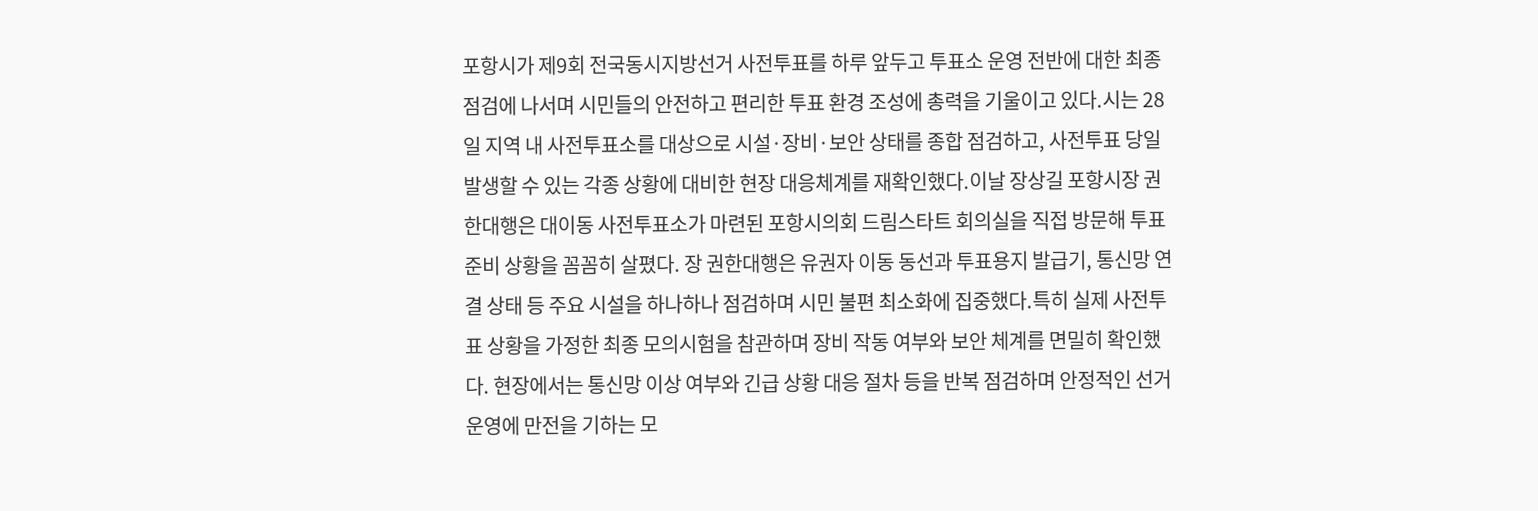포항시가 제9회 전국동시지방선거 사전투표를 하루 앞두고 투표소 운영 전반에 대한 최종 점검에 나서며 시민들의 안전하고 편리한 투표 환경 조성에 총력을 기울이고 있다.시는 28일 지역 내 사전투표소를 대상으로 시설·장비·보안 상태를 종합 점검하고, 사전투표 당일 발생할 수 있는 각종 상황에 대비한 현장 대응체계를 재확인했다.이날 장상길 포항시장 권한대행은 대이동 사전투표소가 마련된 포항시의회 드림스타트 회의실을 직접 방문해 투표 준비 상황을 꼼꼼히 살폈다. 장 권한대행은 유권자 이동 동선과 투표용지 발급기, 통신망 연결 상태 등 주요 시설을 하나하나 점검하며 시민 불편 최소화에 집중했다.특히 실제 사전투표 상황을 가정한 최종 모의시험을 참관하며 장비 작동 여부와 보안 체계를 면밀히 확인했다. 현장에서는 통신망 이상 여부와 긴급 상황 대응 절차 등을 반복 점검하며 안정적인 선거 운영에 만전을 기하는 모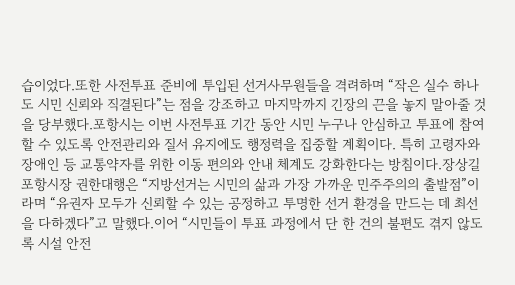습이었다.또한 사전투표 준비에 투입된 선거사무원들을 격려하며 “작은 실수 하나도 시민 신뢰와 직결된다”는 점을 강조하고 마지막까지 긴장의 끈을 놓지 말아줄 것을 당부했다.포항시는 이번 사전투표 기간 동안 시민 누구나 안심하고 투표에 참여할 수 있도록 안전관리와 질서 유지에도 행정력을 집중할 계획이다. 특히 고령자와 장애인 등 교통약자를 위한 이동 편의와 안내 체계도 강화한다는 방침이다.장상길 포항시장 권한대행은 “지방선거는 시민의 삶과 가장 가까운 민주주의의 출발점”이라며 “유권자 모두가 신뢰할 수 있는 공정하고 투명한 선거 환경을 만드는 데 최선을 다하겠다”고 말했다.이어 “시민들이 투표 과정에서 단 한 건의 불편도 겪지 않도록 시설 안전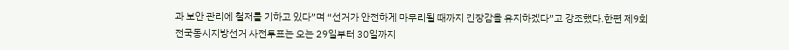과 보안 관리에 철저를 기하고 있다”며 “선거가 안전하게 마무리될 때까지 긴장감을 유지하겠다”고 강조했다.한편 제9회 전국동시지방선거 사전투표는 오는 29일부터 30일까지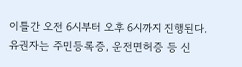이틀간 오전 6시부터 오후 6시까지 진행된다. 유권자는 주민등록증, 운전면허증 등 신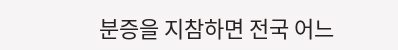분증을 지참하면 전국 어느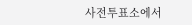사전투표소에서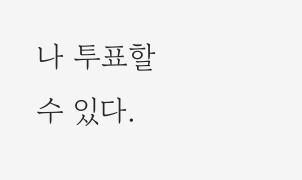나 투표할 수 있다.